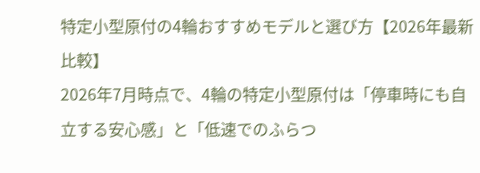特定小型原付の4輪おすすめモデルと選び方【2026年最新比較】
2026年7月時点で、4輪の特定小型原付は「停車時にも自立する安心感」と「低速でのふらつ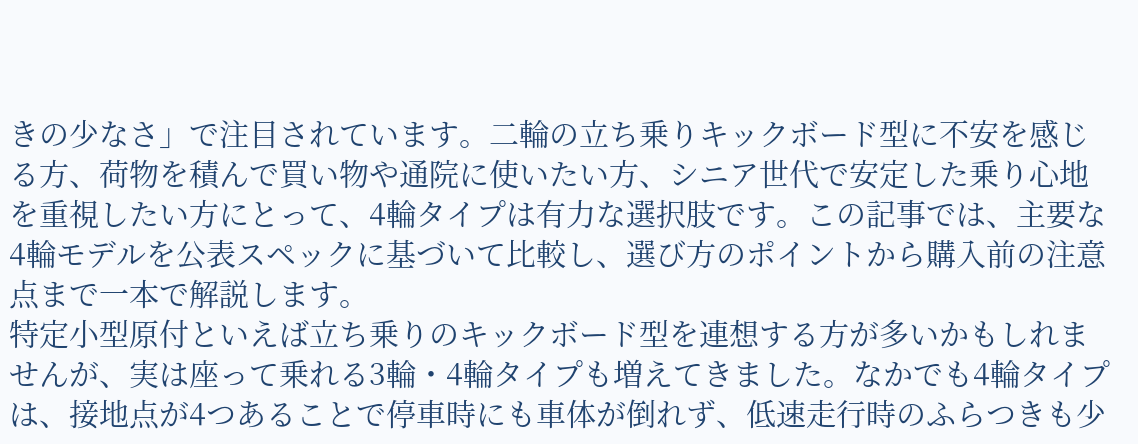きの少なさ」で注目されています。二輪の立ち乗りキックボード型に不安を感じる方、荷物を積んで買い物や通院に使いたい方、シニア世代で安定した乗り心地を重視したい方にとって、4輪タイプは有力な選択肢です。この記事では、主要な4輪モデルを公表スペックに基づいて比較し、選び方のポイントから購入前の注意点まで一本で解説します。
特定小型原付といえば立ち乗りのキックボード型を連想する方が多いかもしれませんが、実は座って乗れる3輪・4輪タイプも増えてきました。なかでも4輪タイプは、接地点が4つあることで停車時にも車体が倒れず、低速走行時のふらつきも少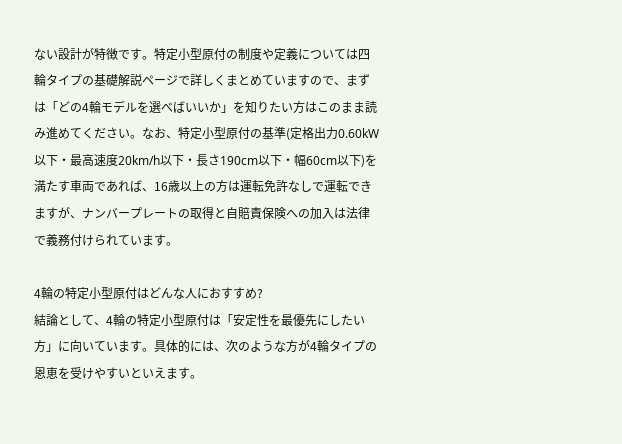ない設計が特徴です。特定小型原付の制度や定義については四輪タイプの基礎解説ページで詳しくまとめていますので、まずは「どの4輪モデルを選べばいいか」を知りたい方はこのまま読み進めてください。なお、特定小型原付の基準(定格出力0.60kW以下・最高速度20km/h以下・長さ190cm以下・幅60cm以下)を満たす車両であれば、16歳以上の方は運転免許なしで運転できますが、ナンバープレートの取得と自賠責保険への加入は法律で義務付けられています。

4輪の特定小型原付はどんな人におすすめ?
結論として、4輪の特定小型原付は「安定性を最優先にしたい方」に向いています。具体的には、次のような方が4輪タイプの恩恵を受けやすいといえます。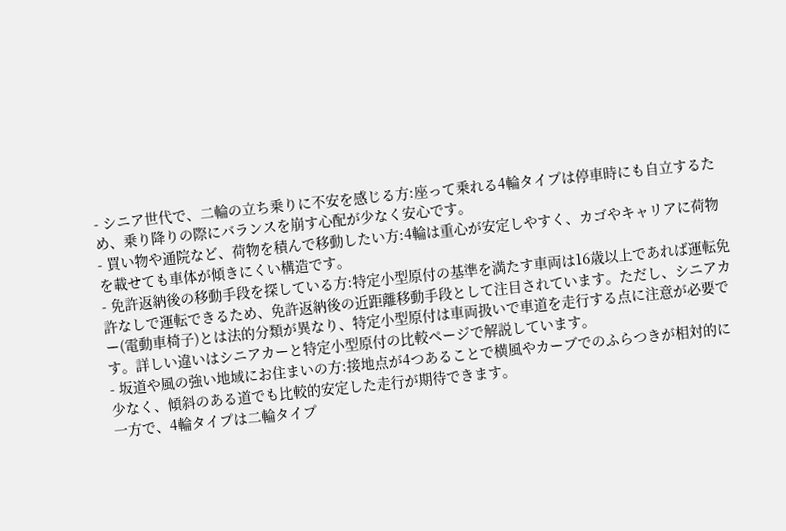- シニア世代で、二輪の立ち乗りに不安を感じる方:座って乗れる4輪タイプは停車時にも自立するため、乗り降りの際にバランスを崩す心配が少なく安心です。
- 買い物や通院など、荷物を積んで移動したい方:4輪は重心が安定しやすく、カゴやキャリアに荷物を載せても車体が傾きにくい構造です。
- 免許返納後の移動手段を探している方:特定小型原付の基準を満たす車両は16歳以上であれば運転免許なしで運転できるため、免許返納後の近距離移動手段として注目されています。ただし、シニアカー(電動車椅子)とは法的分類が異なり、特定小型原付は車両扱いで車道を走行する点に注意が必要です。詳しい違いはシニアカーと特定小型原付の比較ページで解説しています。
- 坂道や風の強い地域にお住まいの方:接地点が4つあることで横風やカーブでのふらつきが相対的に少なく、傾斜のある道でも比較的安定した走行が期待できます。
一方で、4輪タイプは二輪タイプ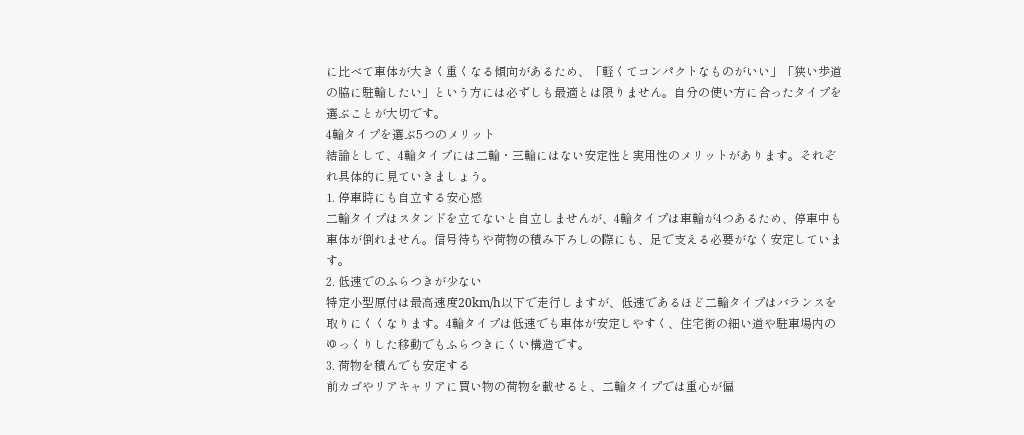に比べて車体が大きく重くなる傾向があるため、「軽くてコンパクトなものがいい」「狭い歩道の脇に駐輪したい」という方には必ずしも最適とは限りません。自分の使い方に合ったタイプを選ぶことが大切です。
4輪タイプを選ぶ5つのメリット
結論として、4輪タイプには二輪・三輪にはない安定性と実用性のメリットがあります。それぞれ具体的に見ていきましょう。
1. 停車時にも自立する安心感
二輪タイプはスタンドを立てないと自立しませんが、4輪タイプは車輪が4つあるため、停車中も車体が倒れません。信号待ちや荷物の積み下ろしの際にも、足で支える必要がなく安定しています。
2. 低速でのふらつきが少ない
特定小型原付は最高速度20km/h以下で走行しますが、低速であるほど二輪タイプはバランスを取りにくくなります。4輪タイプは低速でも車体が安定しやすく、住宅街の細い道や駐車場内のゆっくりした移動でもふらつきにくい構造です。
3. 荷物を積んでも安定する
前カゴやリアキャリアに買い物の荷物を載せると、二輪タイプでは重心が偏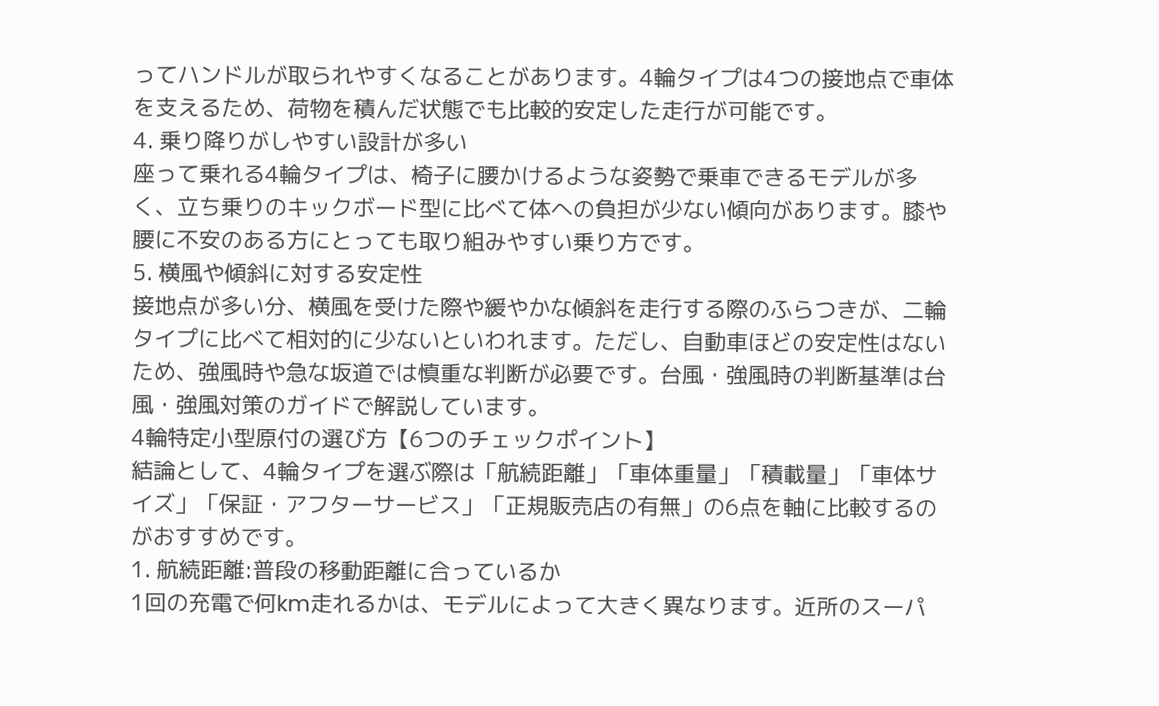ってハンドルが取られやすくなることがあります。4輪タイプは4つの接地点で車体を支えるため、荷物を積んだ状態でも比較的安定した走行が可能です。
4. 乗り降りがしやすい設計が多い
座って乗れる4輪タイプは、椅子に腰かけるような姿勢で乗車できるモデルが多く、立ち乗りのキックボード型に比べて体への負担が少ない傾向があります。膝や腰に不安のある方にとっても取り組みやすい乗り方です。
5. 横風や傾斜に対する安定性
接地点が多い分、横風を受けた際や緩やかな傾斜を走行する際のふらつきが、二輪タイプに比べて相対的に少ないといわれます。ただし、自動車ほどの安定性はないため、強風時や急な坂道では慎重な判断が必要です。台風・強風時の判断基準は台風・強風対策のガイドで解説しています。
4輪特定小型原付の選び方【6つのチェックポイント】
結論として、4輪タイプを選ぶ際は「航続距離」「車体重量」「積載量」「車体サイズ」「保証・アフターサービス」「正規販売店の有無」の6点を軸に比較するのがおすすめです。
1. 航続距離:普段の移動距離に合っているか
1回の充電で何km走れるかは、モデルによって大きく異なります。近所のスーパ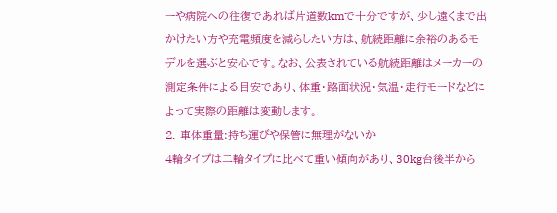ーや病院への往復であれば片道数kmで十分ですが、少し遠くまで出かけたい方や充電頻度を減らしたい方は、航続距離に余裕のあるモデルを選ぶと安心です。なお、公表されている航続距離はメーカーの測定条件による目安であり、体重・路面状況・気温・走行モードなどによって実際の距離は変動します。
2. 車体重量:持ち運びや保管に無理がないか
4輪タイプは二輪タイプに比べて重い傾向があり、30kg台後半から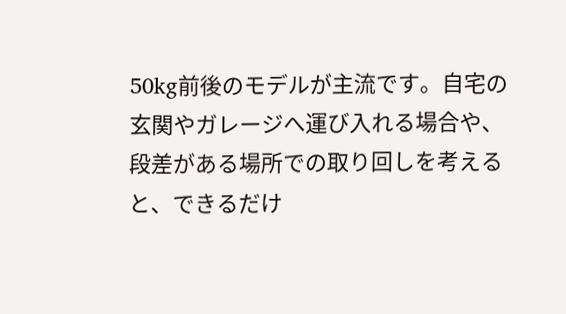50kg前後のモデルが主流です。自宅の玄関やガレージへ運び入れる場合や、段差がある場所での取り回しを考えると、できるだけ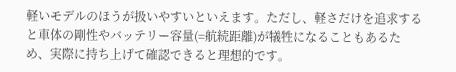軽いモデルのほうが扱いやすいといえます。ただし、軽さだけを追求すると車体の剛性やバッテリー容量(=航続距離)が犠牲になることもあるため、実際に持ち上げて確認できると理想的です。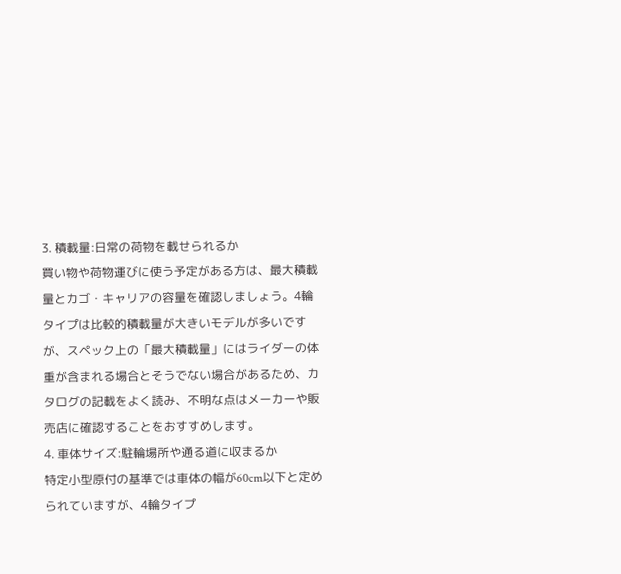3. 積載量:日常の荷物を載せられるか
買い物や荷物運びに使う予定がある方は、最大積載量とカゴ・キャリアの容量を確認しましょう。4輪タイプは比較的積載量が大きいモデルが多いですが、スペック上の「最大積載量」にはライダーの体重が含まれる場合とそうでない場合があるため、カタログの記載をよく読み、不明な点はメーカーや販売店に確認することをおすすめします。
4. 車体サイズ:駐輪場所や通る道に収まるか
特定小型原付の基準では車体の幅が60cm以下と定められていますが、4輪タイプ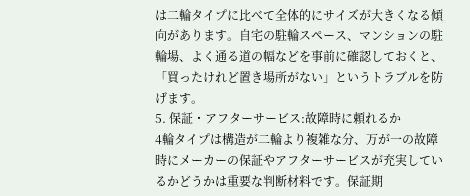は二輪タイプに比べて全体的にサイズが大きくなる傾向があります。自宅の駐輪スペース、マンションの駐輪場、よく通る道の幅などを事前に確認しておくと、「買ったけれど置き場所がない」というトラブルを防げます。
5. 保証・アフターサービス:故障時に頼れるか
4輪タイプは構造が二輪より複雑な分、万が一の故障時にメーカーの保証やアフターサービスが充実しているかどうかは重要な判断材料です。保証期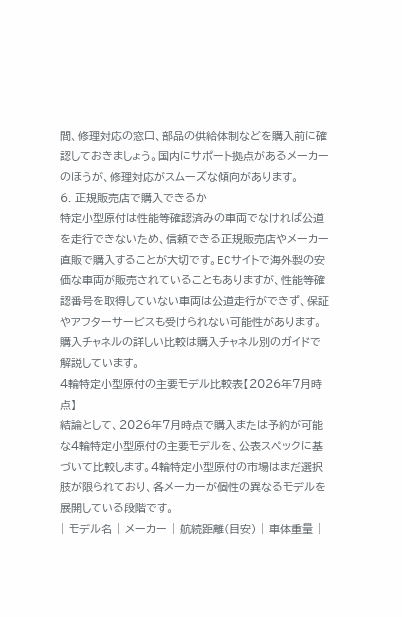間、修理対応の窓口、部品の供給体制などを購入前に確認しておきましょう。国内にサポート拠点があるメーカーのほうが、修理対応がスムーズな傾向があります。
6. 正規販売店で購入できるか
特定小型原付は性能等確認済みの車両でなければ公道を走行できないため、信頼できる正規販売店やメーカー直販で購入することが大切です。ECサイトで海外製の安価な車両が販売されていることもありますが、性能等確認番号を取得していない車両は公道走行ができず、保証やアフターサービスも受けられない可能性があります。購入チャネルの詳しい比較は購入チャネル別のガイドで解説しています。
4輪特定小型原付の主要モデル比較表【2026年7月時点】
結論として、2026年7月時点で購入または予約が可能な4輪特定小型原付の主要モデルを、公表スペックに基づいて比較します。4輪特定小型原付の市場はまだ選択肢が限られており、各メーカーが個性の異なるモデルを展開している段階です。
| モデル名 | メーカー | 航続距離(目安) | 車体重量 |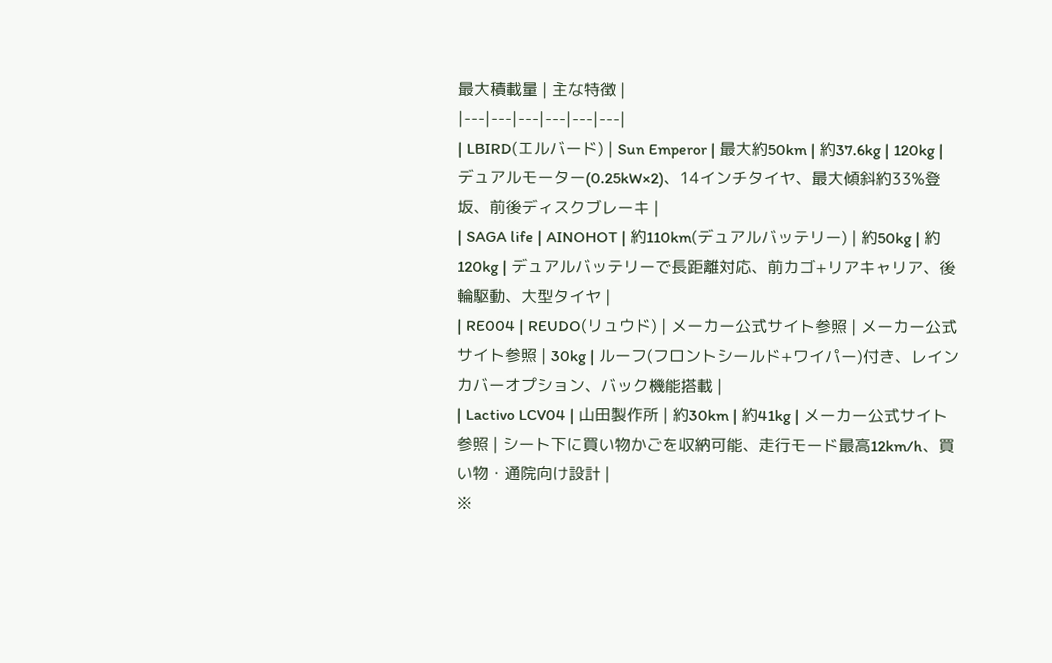最大積載量 | 主な特徴 |
|---|---|---|---|---|---|
| LBIRD(エルバード) | Sun Emperor | 最大約50km | 約37.6kg | 120kg | デュアルモーター(0.25kW×2)、14インチタイヤ、最大傾斜約33%登坂、前後ディスクブレーキ |
| SAGA life | AINOHOT | 約110km(デュアルバッテリー) | 約50kg | 約120kg | デュアルバッテリーで長距離対応、前カゴ+リアキャリア、後輪駆動、大型タイヤ |
| RE004 | REUDO(リュウド) | メーカー公式サイト参照 | メーカー公式サイト参照 | 30kg | ルーフ(フロントシールド+ワイパー)付き、レインカバーオプション、バック機能搭載 |
| Lactivo LCV04 | 山田製作所 | 約30km | 約41kg | メーカー公式サイト参照 | シート下に買い物かごを収納可能、走行モード最高12km/h、買い物・通院向け設計 |
※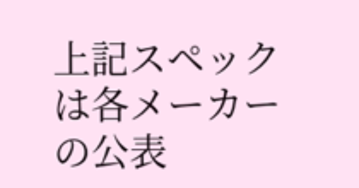上記スペックは各メーカーの公表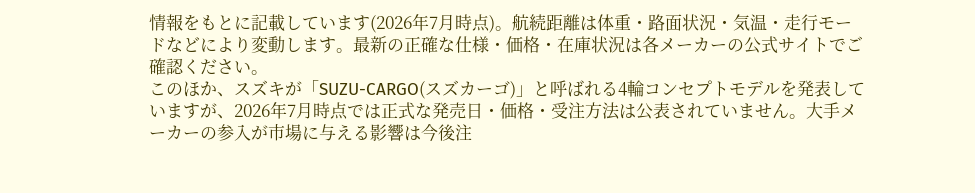情報をもとに記載しています(2026年7月時点)。航続距離は体重・路面状況・気温・走行モードなどにより変動します。最新の正確な仕様・価格・在庫状況は各メーカーの公式サイトでご確認ください。
このほか、スズキが「SUZU-CARGO(スズカーゴ)」と呼ばれる4輪コンセプトモデルを発表していますが、2026年7月時点では正式な発売日・価格・受注方法は公表されていません。大手メーカーの参入が市場に与える影響は今後注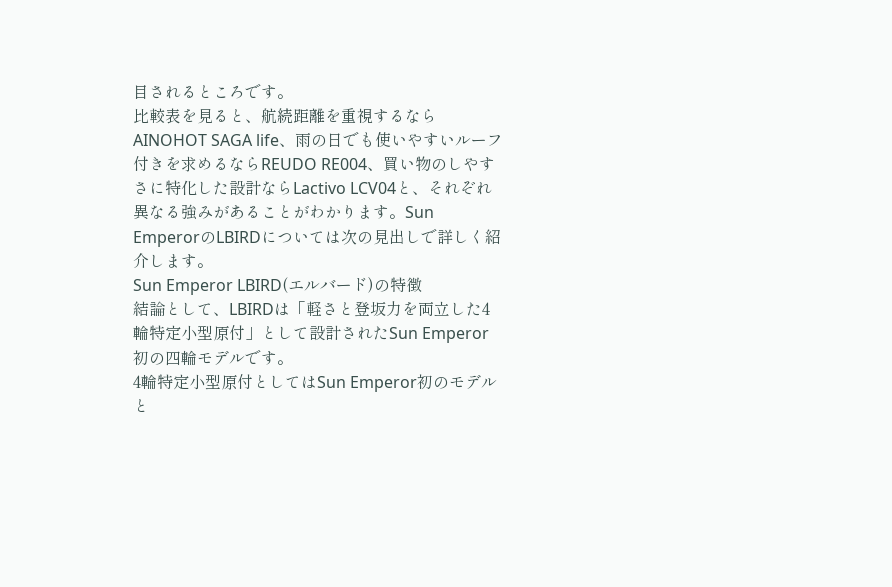目されるところです。
比較表を見ると、航続距離を重視するならAINOHOT SAGA life、雨の日でも使いやすいルーフ付きを求めるならREUDO RE004、買い物のしやすさに特化した設計ならLactivo LCV04と、それぞれ異なる強みがあることがわかります。Sun EmperorのLBIRDについては次の見出しで詳しく紹介します。
Sun Emperor LBIRD(エルバード)の特徴
結論として、LBIRDは「軽さと登坂力を両立した4輪特定小型原付」として設計されたSun Emperor初の四輪モデルです。
4輪特定小型原付としてはSun Emperor初のモデルと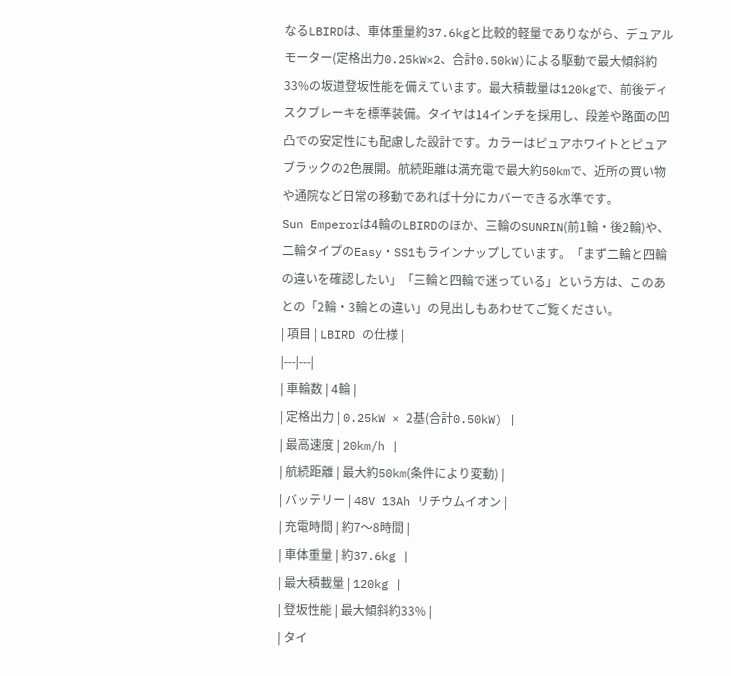なるLBIRDは、車体重量約37.6kgと比較的軽量でありながら、デュアルモーター(定格出力0.25kW×2、合計0.50kW)による駆動で最大傾斜約33%の坂道登坂性能を備えています。最大積載量は120kgで、前後ディスクブレーキを標準装備。タイヤは14インチを採用し、段差や路面の凹凸での安定性にも配慮した設計です。カラーはピュアホワイトとピュアブラックの2色展開。航続距離は満充電で最大約50kmで、近所の買い物や通院など日常の移動であれば十分にカバーできる水準です。
Sun Emperorは4輪のLBIRDのほか、三輪のSUNRIN(前1輪・後2輪)や、二輪タイプのEasy・SS1もラインナップしています。「まず二輪と四輪の違いを確認したい」「三輪と四輪で迷っている」という方は、このあとの「2輪・3輪との違い」の見出しもあわせてご覧ください。
| 項目 | LBIRD の仕様 |
|---|---|
| 車輪数 | 4輪 |
| 定格出力 | 0.25kW × 2基(合計0.50kW) |
| 最高速度 | 20km/h |
| 航続距離 | 最大約50km(条件により変動) |
| バッテリー | 48V 13Ah リチウムイオン |
| 充電時間 | 約7〜8時間 |
| 車体重量 | 約37.6kg |
| 最大積載量 | 120kg |
| 登坂性能 | 最大傾斜約33% |
| タイ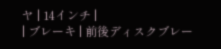ヤ | 14インチ |
| ブレーキ | 前後ディスクブレー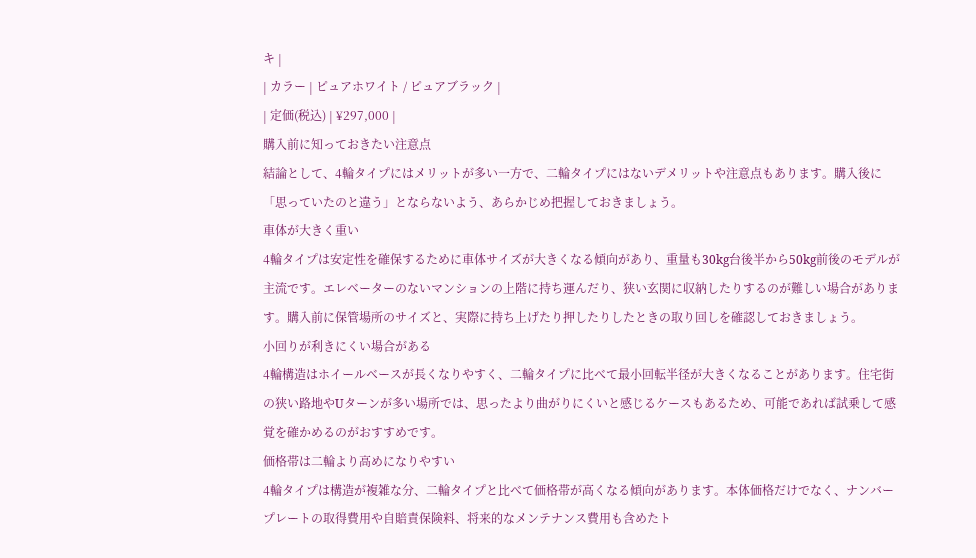キ |
| カラー | ピュアホワイト / ピュアブラック |
| 定価(税込) | ¥297,000 |
購入前に知っておきたい注意点
結論として、4輪タイプにはメリットが多い一方で、二輪タイプにはないデメリットや注意点もあります。購入後に「思っていたのと違う」とならないよう、あらかじめ把握しておきましょう。
車体が大きく重い
4輪タイプは安定性を確保するために車体サイズが大きくなる傾向があり、重量も30kg台後半から50kg前後のモデルが主流です。エレベーターのないマンションの上階に持ち運んだり、狭い玄関に収納したりするのが難しい場合があります。購入前に保管場所のサイズと、実際に持ち上げたり押したりしたときの取り回しを確認しておきましょう。
小回りが利きにくい場合がある
4輪構造はホイールベースが長くなりやすく、二輪タイプに比べて最小回転半径が大きくなることがあります。住宅街の狭い路地やUターンが多い場所では、思ったより曲がりにくいと感じるケースもあるため、可能であれば試乗して感覚を確かめるのがおすすめです。
価格帯は二輪より高めになりやすい
4輪タイプは構造が複雑な分、二輪タイプと比べて価格帯が高くなる傾向があります。本体価格だけでなく、ナンバープレートの取得費用や自賠責保険料、将来的なメンテナンス費用も含めたト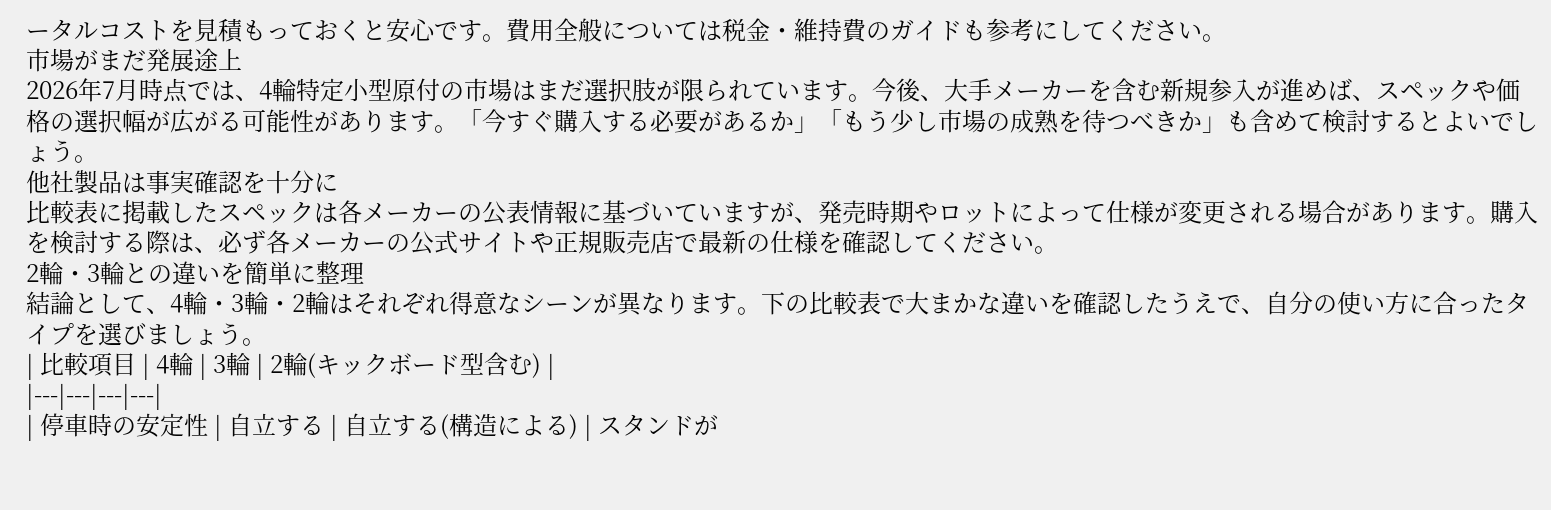ータルコストを見積もっておくと安心です。費用全般については税金・維持費のガイドも参考にしてください。
市場がまだ発展途上
2026年7月時点では、4輪特定小型原付の市場はまだ選択肢が限られています。今後、大手メーカーを含む新規参入が進めば、スペックや価格の選択幅が広がる可能性があります。「今すぐ購入する必要があるか」「もう少し市場の成熟を待つべきか」も含めて検討するとよいでしょう。
他社製品は事実確認を十分に
比較表に掲載したスペックは各メーカーの公表情報に基づいていますが、発売時期やロットによって仕様が変更される場合があります。購入を検討する際は、必ず各メーカーの公式サイトや正規販売店で最新の仕様を確認してください。
2輪・3輪との違いを簡単に整理
結論として、4輪・3輪・2輪はそれぞれ得意なシーンが異なります。下の比較表で大まかな違いを確認したうえで、自分の使い方に合ったタイプを選びましょう。
| 比較項目 | 4輪 | 3輪 | 2輪(キックボード型含む) |
|---|---|---|---|
| 停車時の安定性 | 自立する | 自立する(構造による) | スタンドが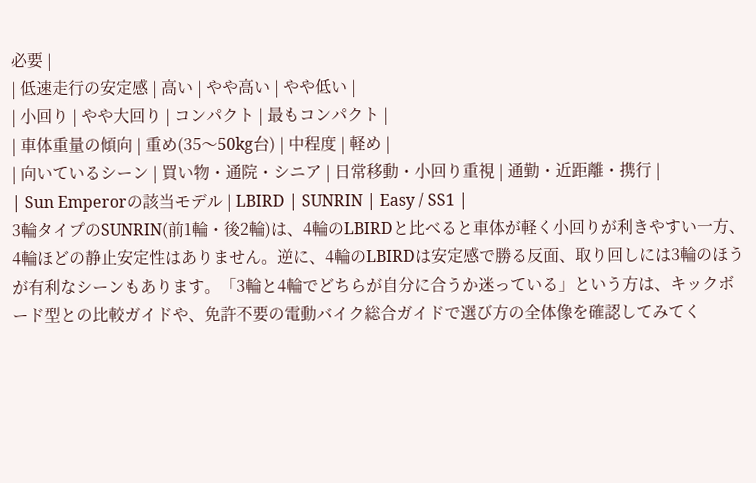必要 |
| 低速走行の安定感 | 高い | やや高い | やや低い |
| 小回り | やや大回り | コンパクト | 最もコンパクト |
| 車体重量の傾向 | 重め(35〜50kg台) | 中程度 | 軽め |
| 向いているシーン | 買い物・通院・シニア | 日常移動・小回り重視 | 通勤・近距離・携行 |
| Sun Emperorの該当モデル | LBIRD | SUNRIN | Easy / SS1 |
3輪タイプのSUNRIN(前1輪・後2輪)は、4輪のLBIRDと比べると車体が軽く小回りが利きやすい一方、4輪ほどの静止安定性はありません。逆に、4輪のLBIRDは安定感で勝る反面、取り回しには3輪のほうが有利なシーンもあります。「3輪と4輪でどちらが自分に合うか迷っている」という方は、キックボード型との比較ガイドや、免許不要の電動バイク総合ガイドで選び方の全体像を確認してみてく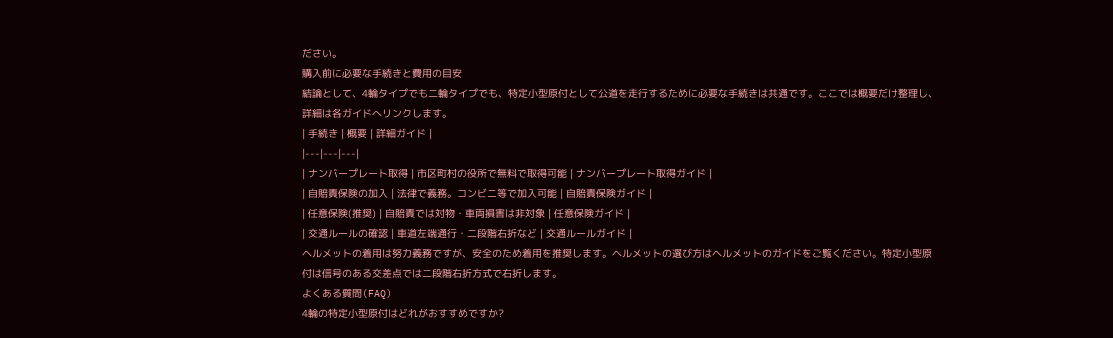ださい。
購入前に必要な手続きと費用の目安
結論として、4輪タイプでも二輪タイプでも、特定小型原付として公道を走行するために必要な手続きは共通です。ここでは概要だけ整理し、詳細は各ガイドへリンクします。
| 手続き | 概要 | 詳細ガイド |
|---|---|---|
| ナンバープレート取得 | 市区町村の役所で無料で取得可能 | ナンバープレート取得ガイド |
| 自賠責保険の加入 | 法律で義務。コンビニ等で加入可能 | 自賠責保険ガイド |
| 任意保険(推奨) | 自賠責では対物・車両損害は非対象 | 任意保険ガイド |
| 交通ルールの確認 | 車道左端通行・二段階右折など | 交通ルールガイド |
ヘルメットの着用は努力義務ですが、安全のため着用を推奨します。ヘルメットの選び方はヘルメットのガイドをご覧ください。特定小型原付は信号のある交差点では二段階右折方式で右折します。
よくある質問(FAQ)
4輪の特定小型原付はどれがおすすめですか?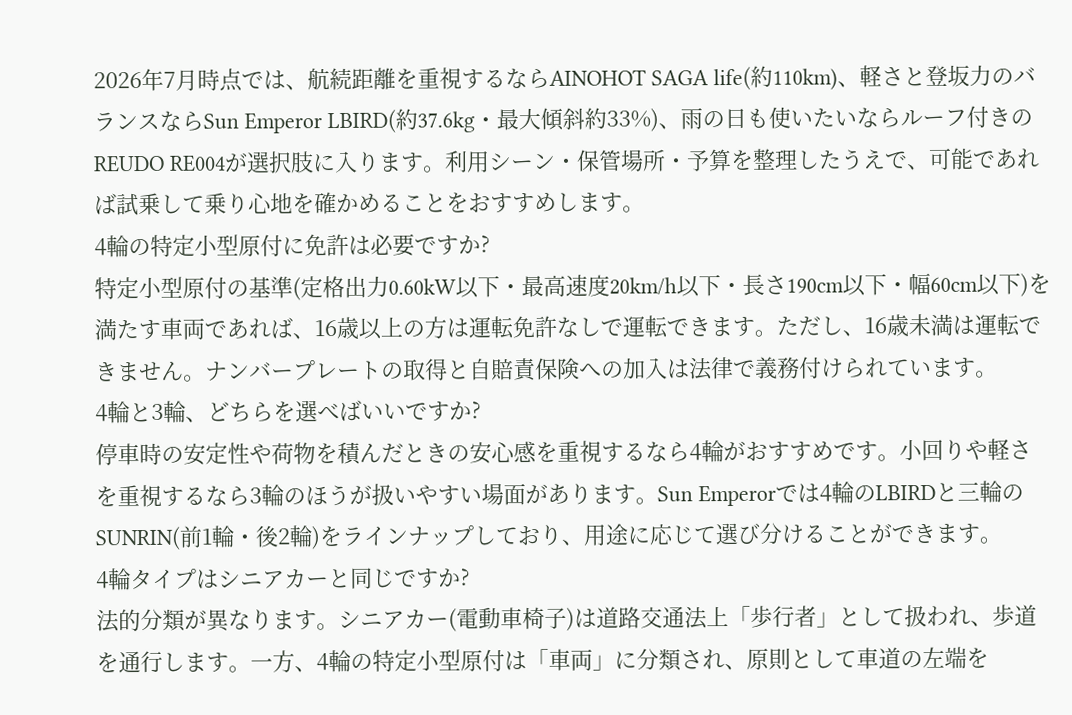2026年7月時点では、航続距離を重視するならAINOHOT SAGA life(約110km)、軽さと登坂力のバランスならSun Emperor LBIRD(約37.6kg・最大傾斜約33%)、雨の日も使いたいならルーフ付きのREUDO RE004が選択肢に入ります。利用シーン・保管場所・予算を整理したうえで、可能であれば試乗して乗り心地を確かめることをおすすめします。
4輪の特定小型原付に免許は必要ですか?
特定小型原付の基準(定格出力0.60kW以下・最高速度20km/h以下・長さ190cm以下・幅60cm以下)を満たす車両であれば、16歳以上の方は運転免許なしで運転できます。ただし、16歳未満は運転できません。ナンバープレートの取得と自賠責保険への加入は法律で義務付けられています。
4輪と3輪、どちらを選べばいいですか?
停車時の安定性や荷物を積んだときの安心感を重視するなら4輪がおすすめです。小回りや軽さを重視するなら3輪のほうが扱いやすい場面があります。Sun Emperorでは4輪のLBIRDと三輪のSUNRIN(前1輪・後2輪)をラインナップしており、用途に応じて選び分けることができます。
4輪タイプはシニアカーと同じですか?
法的分類が異なります。シニアカー(電動車椅子)は道路交通法上「歩行者」として扱われ、歩道を通行します。一方、4輪の特定小型原付は「車両」に分類され、原則として車道の左端を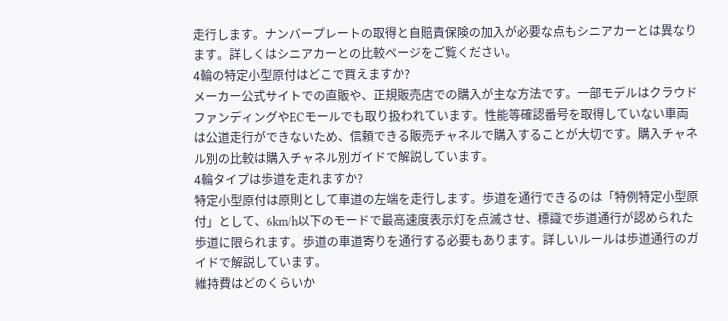走行します。ナンバープレートの取得と自賠責保険の加入が必要な点もシニアカーとは異なります。詳しくはシニアカーとの比較ページをご覧ください。
4輪の特定小型原付はどこで買えますか?
メーカー公式サイトでの直販や、正規販売店での購入が主な方法です。一部モデルはクラウドファンディングやECモールでも取り扱われています。性能等確認番号を取得していない車両は公道走行ができないため、信頼できる販売チャネルで購入することが大切です。購入チャネル別の比較は購入チャネル別ガイドで解説しています。
4輪タイプは歩道を走れますか?
特定小型原付は原則として車道の左端を走行します。歩道を通行できるのは「特例特定小型原付」として、6km/h以下のモードで最高速度表示灯を点滅させ、標識で歩道通行が認められた歩道に限られます。歩道の車道寄りを通行する必要もあります。詳しいルールは歩道通行のガイドで解説しています。
維持費はどのくらいか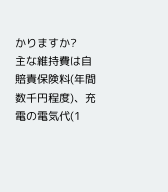かりますか?
主な維持費は自賠責保険料(年間数千円程度)、充電の電気代(1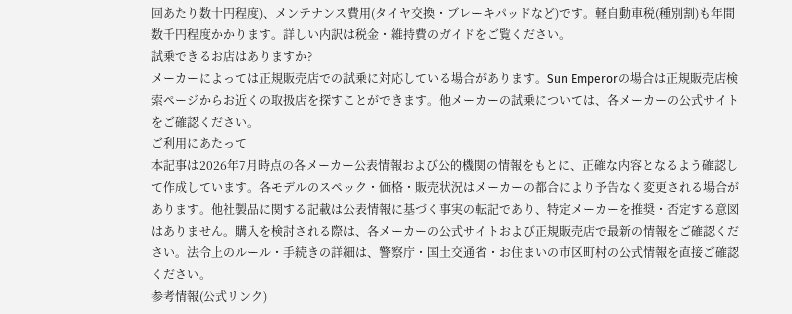回あたり数十円程度)、メンテナンス費用(タイヤ交換・ブレーキパッドなど)です。軽自動車税(種別割)も年間数千円程度かかります。詳しい内訳は税金・維持費のガイドをご覧ください。
試乗できるお店はありますか?
メーカーによっては正規販売店での試乗に対応している場合があります。Sun Emperorの場合は正規販売店検索ページからお近くの取扱店を探すことができます。他メーカーの試乗については、各メーカーの公式サイトをご確認ください。
ご利用にあたって
本記事は2026年7月時点の各メーカー公表情報および公的機関の情報をもとに、正確な内容となるよう確認して作成しています。各モデルのスペック・価格・販売状況はメーカーの都合により予告なく変更される場合があります。他社製品に関する記載は公表情報に基づく事実の転記であり、特定メーカーを推奨・否定する意図はありません。購入を検討される際は、各メーカーの公式サイトおよび正規販売店で最新の情報をご確認ください。法令上のルール・手続きの詳細は、警察庁・国土交通省・お住まいの市区町村の公式情報を直接ご確認ください。
参考情報(公式リンク)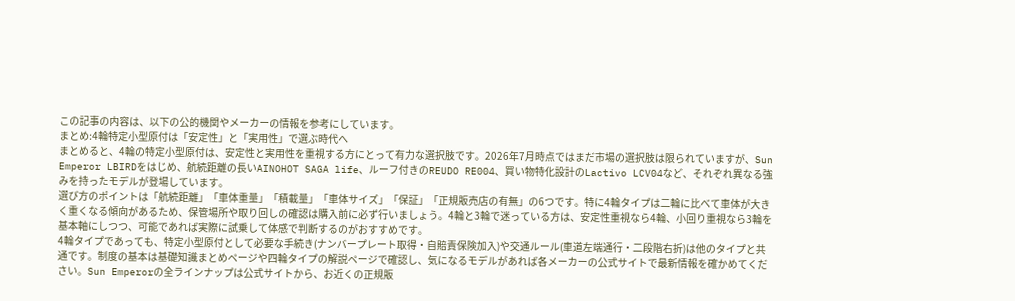この記事の内容は、以下の公的機関やメーカーの情報を参考にしています。
まとめ:4輪特定小型原付は「安定性」と「実用性」で選ぶ時代へ
まとめると、4輪の特定小型原付は、安定性と実用性を重視する方にとって有力な選択肢です。2026年7月時点ではまだ市場の選択肢は限られていますが、Sun Emperor LBIRDをはじめ、航続距離の長いAINOHOT SAGA life、ルーフ付きのREUDO RE004、買い物特化設計のLactivo LCV04など、それぞれ異なる強みを持ったモデルが登場しています。
選び方のポイントは「航続距離」「車体重量」「積載量」「車体サイズ」「保証」「正規販売店の有無」の6つです。特に4輪タイプは二輪に比べて車体が大きく重くなる傾向があるため、保管場所や取り回しの確認は購入前に必ず行いましょう。4輪と3輪で迷っている方は、安定性重視なら4輪、小回り重視なら3輪を基本軸にしつつ、可能であれば実際に試乗して体感で判断するのがおすすめです。
4輪タイプであっても、特定小型原付として必要な手続き(ナンバープレート取得・自賠責保険加入)や交通ルール(車道左端通行・二段階右折)は他のタイプと共通です。制度の基本は基礎知識まとめページや四輪タイプの解説ページで確認し、気になるモデルがあれば各メーカーの公式サイトで最新情報を確かめてください。Sun Emperorの全ラインナップは公式サイトから、お近くの正規販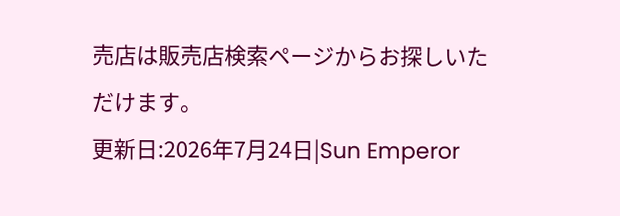売店は販売店検索ページからお探しいただけます。
更新日:2026年7月24日|Sun Emperor